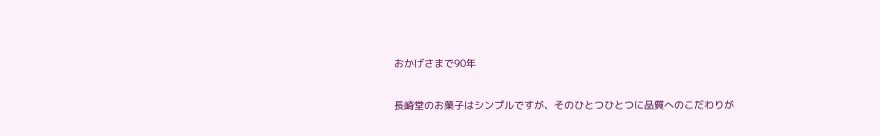おかげさまで90年

長崎堂のお菓子はシンプルですが、そのひとつひとつに品質へのこだわりが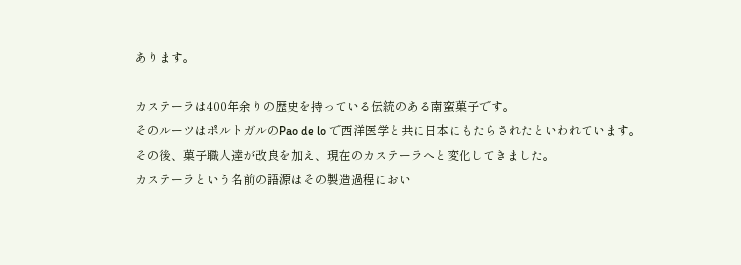あります。

カステーラは400年余りの歴史を持っている伝統のある南蛮菓子です。
そのルーツはポルトガルのPao de lo で西洋医学と共に日本にもたらされたといわれています。
その後、菓子職人達が改良を加え、現在のカステーラへと変化してきました。
カステーラという名前の語源はその製造過程におい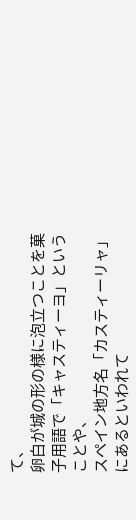て、
卵白が城の形の様に泡立つことを菓子用語で「キャスティーヨ」ということや、
スペイン地方名「カスティーリャ」にあるといわれて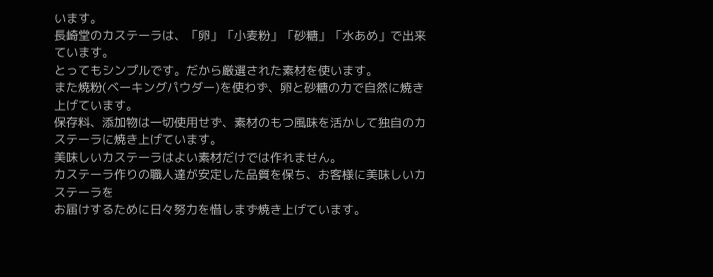います。
長崎堂のカステーラは、「卵」「小麦粉」「砂糖」「水あめ」で出来ています。
とってもシンプルです。だから厳選された素材を使います。
また焼粉(ベーキングパウダー)を使わず、卵と砂糖の力で自然に焼き上げています。
保存料、添加物は一切使用せず、素材のもつ風味を活かして独自のカステーラに焼き上げています。
美味しいカステーラはよい素材だけでは作れません。
カステーラ作りの職人達が安定した品質を保ち、お客様に美味しいカステーラを
お届けするために日々努力を惜しまず焼き上げています。